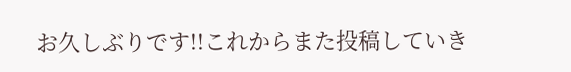お久しぶりです!!これからまた投稿していき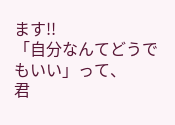ます!!
「自分なんてどうでもいい」って、
君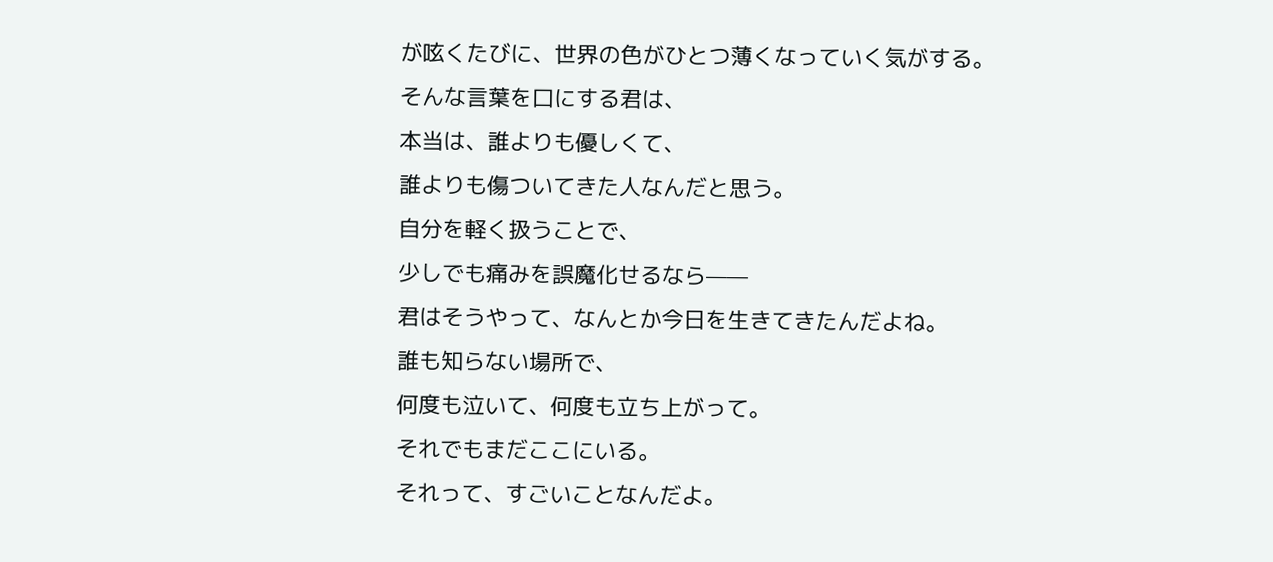が呟くたびに、世界の色がひとつ薄くなっていく気がする。
そんな言葉を口にする君は、
本当は、誰よりも優しくて、
誰よりも傷ついてきた人なんだと思う。
自分を軽く扱うことで、
少しでも痛みを誤魔化せるなら——
君はそうやって、なんとか今日を生きてきたんだよね。
誰も知らない場所で、
何度も泣いて、何度も立ち上がって。
それでもまだここにいる。
それって、すごいことなんだよ。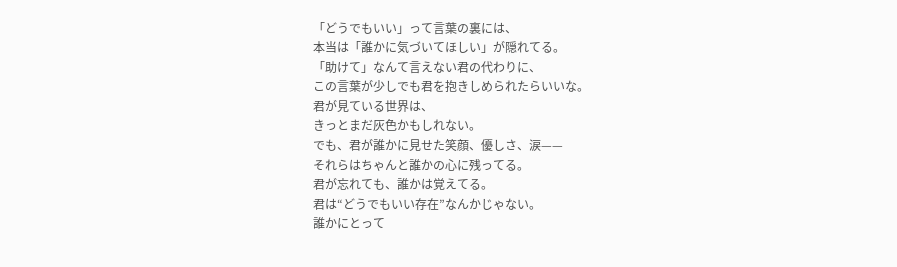「どうでもいい」って言葉の裏には、
本当は「誰かに気づいてほしい」が隠れてる。
「助けて」なんて言えない君の代わりに、
この言葉が少しでも君を抱きしめられたらいいな。
君が見ている世界は、
きっとまだ灰色かもしれない。
でも、君が誰かに見せた笑顔、優しさ、涙——
それらはちゃんと誰かの心に残ってる。
君が忘れても、誰かは覚えてる。
君は“どうでもいい存在”なんかじゃない。
誰かにとって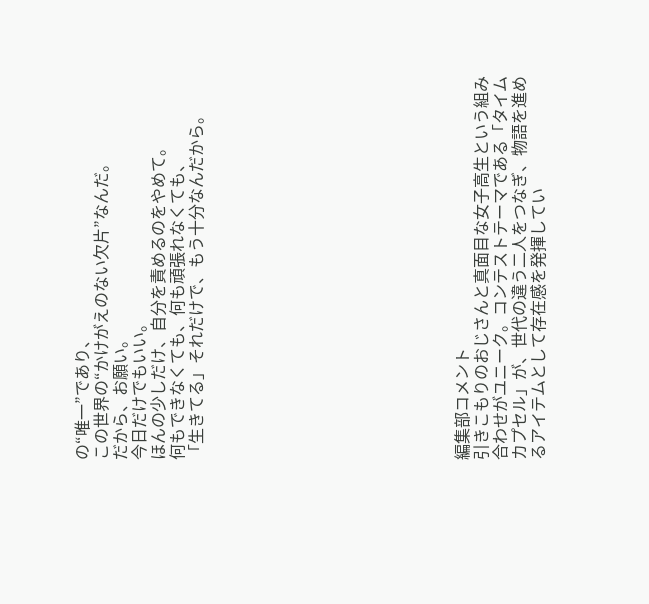の“唯一”であり、
この世界の“かけがえのない欠片”なんだ。
だから、お願い。
今日だけでもいい。
ほんの少しだけ、自分を責めるのをやめて。
何もできなくても、何も頑張れなくても、
「生きてる」それだけで、もう十分なんだから。













編集部コメント
引きこもりのおじさんと真面目な女子高生という組み合わせがユニーク。コンテストテーマである「タイムカプセル」が、世代の違う二人をつなぎ、物語を進めるアイテムとして存在感を発揮してい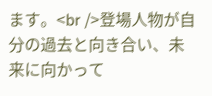ます。<br />登場人物が自分の過去と向き合い、未来に向かって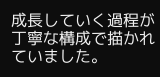成長していく過程が丁寧な構成で描かれていました。